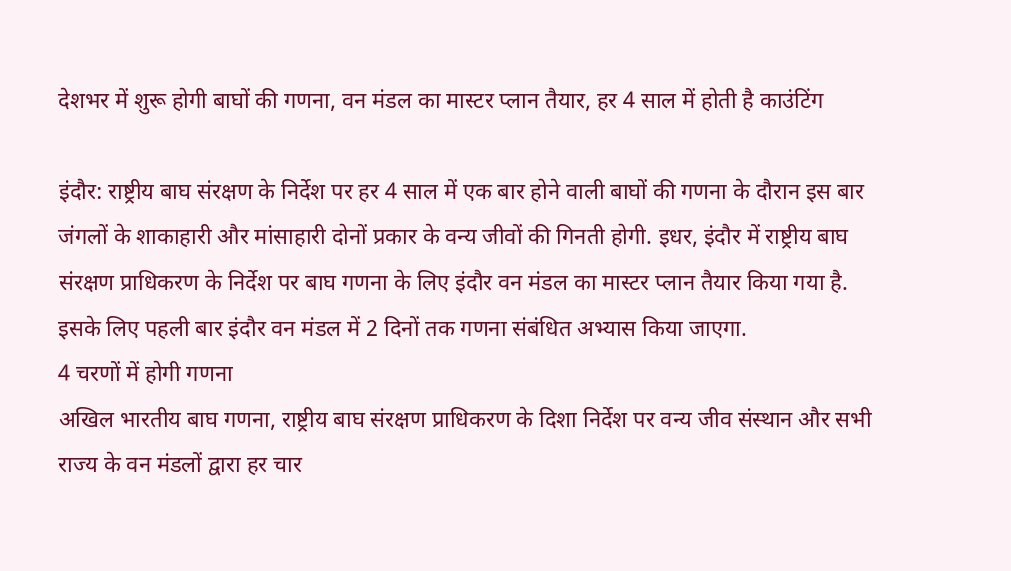देशभर में शुरू होगी बाघों की गणना, वन मंडल का मास्टर प्लान तैयार, हर 4 साल में होती है काउंटिंग

इंदौर: राष्ट्रीय बाघ संरक्षण के निर्देश पर हर 4 साल में एक बार होने वाली बाघों की गणना के दौरान इस बार जंगलों के शाकाहारी और मांसाहारी दोनों प्रकार के वन्य जीवों की गिनती होगी. इधर, इंदौर में राष्ट्रीय बाघ संरक्षण प्राधिकरण के निर्देश पर बाघ गणना के लिए इंदौर वन मंडल का मास्टर प्लान तैयार किया गया है. इसके लिए पहली बार इंदौर वन मंडल में 2 दिनों तक गणना संबंधित अभ्यास किया जाएगा.
4 चरणों में होगी गणना
अखिल भारतीय बाघ गणना, राष्ट्रीय बाघ संरक्षण प्राधिकरण के दिशा निर्देश पर वन्य जीव संस्थान और सभी राज्य के वन मंडलों द्वारा हर चार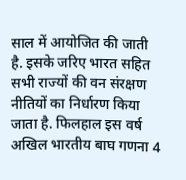साल में आयोजित की जाती है. इसके जरिए भारत सहित सभी राज्यों की वन संरक्षण नीतियों का निर्धारण किया जाता है. फिलहाल इस वर्ष अखिल भारतीय बाघ गणना 4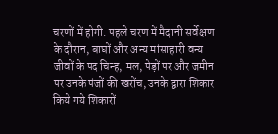चरणों में होगी. पहले चरण में मैदानी सर्वेक्षण के दौरान, बाघों और अन्य मांसाहारी वन्य जीवों के पद चिन्ह, मल, पेड़ों पर और जमीन पर उनके पंजों की खरोंच, उनके द्वारा शिकार किये गये शिकारों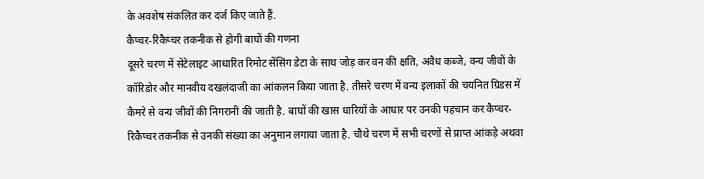के अवशेष संकलित कर दर्ज किए जाते हैं.
कैप्चर-रिकैप्चर तकनीक से होगी बाघों की गणना
दूसरे चरण में सेटेलाइट आधारित रिमोट सेंसिंग डेटा के साथ जोड़ कर वन की क्षति, अवैध कब्जे, वन्य जीवों के कॉरिडोर और मानवीय दखलंदाजी का आंकलन किया जाता है. तीसरे चरण में वन्य इलाकों की चयनित ग्रिडस में कैमरे से वन्य जीवों की निगरानी की जाती है. बाघों की खास धारियों के आधार पर उनकी पहचान कर कैप्चर-रिकैप्चर तकनीक से उनकी संख्या का अनुमान लगाया जाता है. चौथे चरण में सभी चरणों से प्राप्त आंकड़े अथवा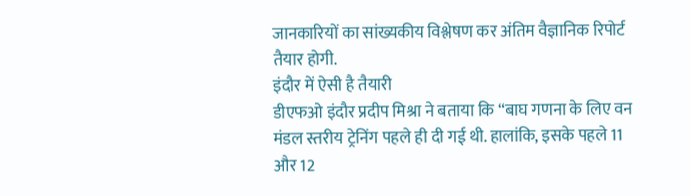जानकारियों का सांख्यकीय विश्लेषण कर अंतिम वैज्ञानिक रिपोर्ट तैयार होगी.
इंदौर में ऐसी है तैयारी
डीएफओ इंदौर प्रदीप मिश्रा ने बताया कि “बाघ गणना के लिए वन मंडल स्तरीय ट्रेनिंग पहले ही दी गई थी. हालांकि, इसके पहले 11 और 12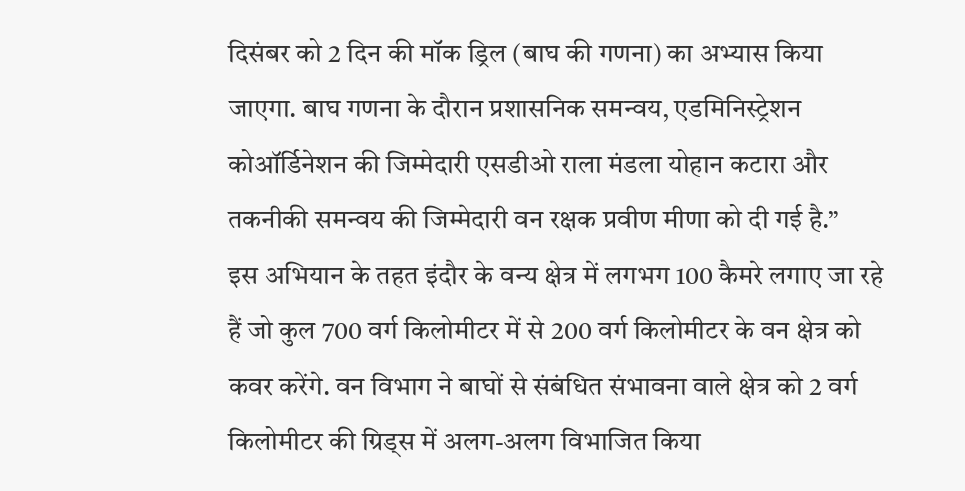दिसंबर को 2 दिन की मॉक ड्रिल (बाघ की गणना) का अभ्यास किया जाएगा. बाघ गणना के दौरान प्रशासनिक समन्वय, एडमिनिस्ट्रेशन कोऑर्डिनेशन की जिम्मेदारी एसडीओ राला मंडला योहान कटारा और तकनीकी समन्वय की जिम्मेदारी वन रक्षक प्रवीण मीणा को दी गई है.”
इस अभियान के तहत इंदौर के वन्य क्षेत्र में लगभग 100 कैमरे लगाए जा रहे हैं जो कुल 700 वर्ग किलोमीटर में से 200 वर्ग किलोमीटर के वन क्षेत्र को कवर करेंगे. वन विभाग ने बाघों से संबंधित संभावना वाले क्षेत्र को 2 वर्ग किलोमीटर की ग्रिड्स में अलग-अलग विभाजित किया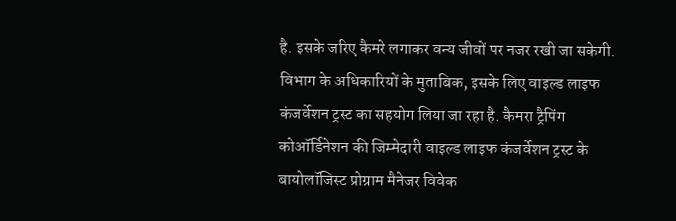है. इसके जरिए कैमरे लगाकर वन्य जीवों पर नजर रखी जा सकेगी. विभाग के अधिकारियों के मुताबिक, इसके लिए वाइल्ड लाइफ कंजर्वेशन ट्रस्ट का सहयोग लिया जा रहा है. कैमरा ट्रैपिंग कोऑर्डिनेशन की जिम्मेदारी वाइल्ड लाइफ कंजर्वेशन ट्रस्ट के बायोलॉजिस्ट प्रोग्राम मैनेजर विवेक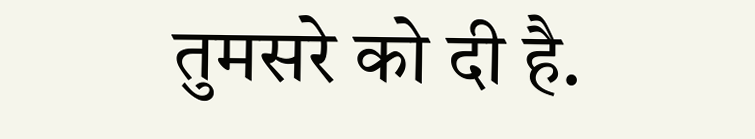तुमसरे को दी है.